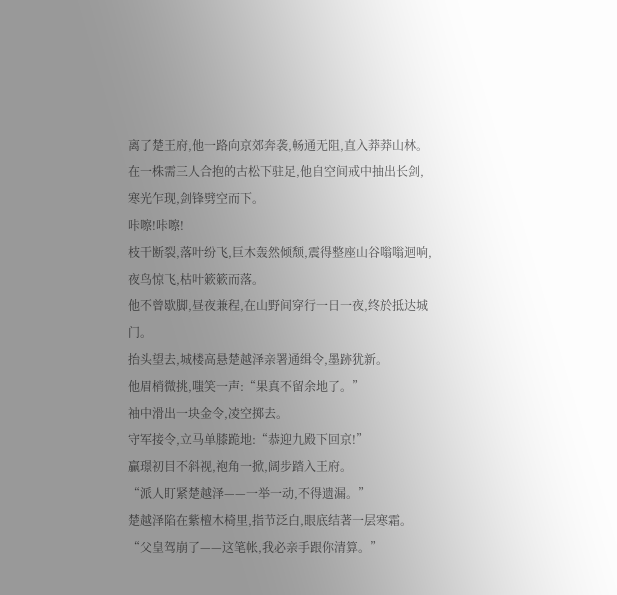离了楚王府,他一路向京郊奔袭,畅通无阻,直入莽莽山林。
在一株需三人合抱的古松下驻足,他自空间戒中抽出长剑,寒光乍现,剑锋劈空而下。
咔嚓!咔嚓!
枝干断裂,落叶纷飞,巨木轰然倾颓,震得整座山谷嗡嗡迴响,夜鸟惊飞,枯叶簌簌而落。
他不曾歇脚,昼夜兼程,在山野间穿行一日一夜,终於抵达城门。
抬头望去,城楼高悬楚越泽亲署通缉令,墨跡犹新。
他眉梢微挑,嗤笑一声:“果真不留余地了。”
袖中滑出一块金令,凌空掷去。
守军接令,立马单膝跪地:“恭迎九殿下回京!”
贏璟初目不斜视,袍角一掀,阔步踏入王府。
“派人盯紧楚越泽——一举一动,不得遗漏。”
楚越泽陷在紫檀木椅里,指节泛白,眼底结著一层寒霜。
“父皇驾崩了——这笔帐,我必亲手跟你清算。”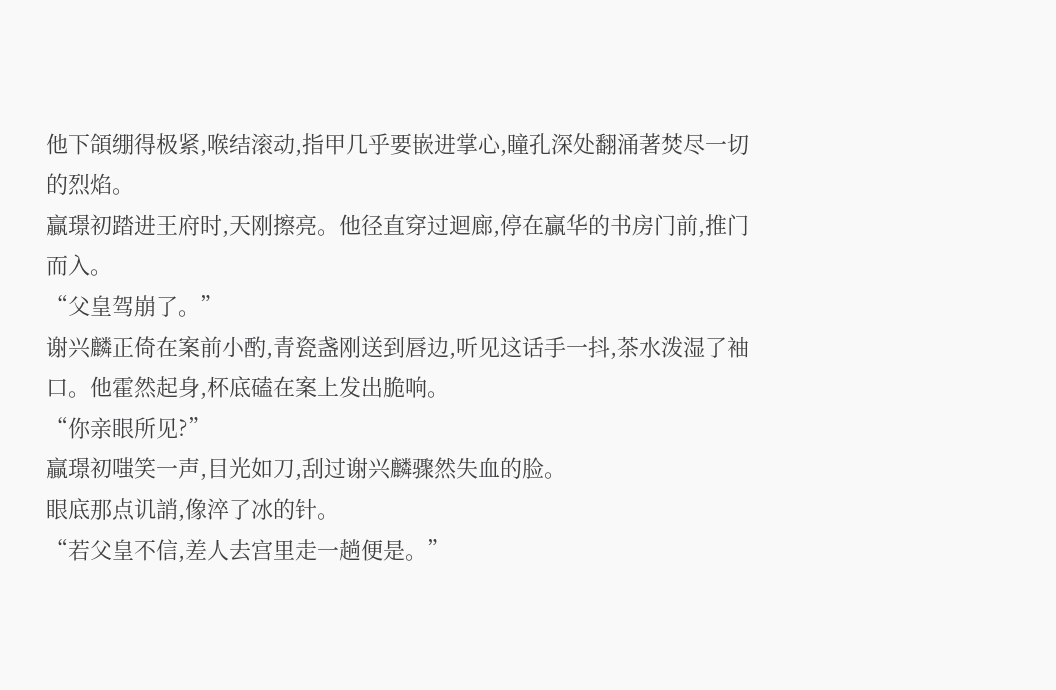他下頜绷得极紧,喉结滚动,指甲几乎要嵌进掌心,瞳孔深处翻涌著焚尽一切的烈焰。
贏璟初踏进王府时,天刚擦亮。他径直穿过迴廊,停在贏华的书房门前,推门而入。
“父皇驾崩了。”
谢兴麟正倚在案前小酌,青瓷盏刚送到唇边,听见这话手一抖,茶水泼湿了袖口。他霍然起身,杯底磕在案上发出脆响。
“你亲眼所见?”
贏璟初嗤笑一声,目光如刀,刮过谢兴麟骤然失血的脸。
眼底那点讥誚,像淬了冰的针。
“若父皇不信,差人去宫里走一趟便是。”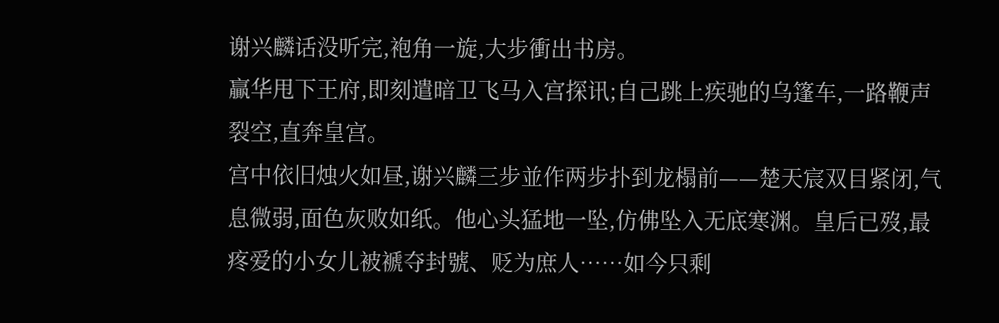谢兴麟话没听完,袍角一旋,大步衝出书房。
贏华甩下王府,即刻遣暗卫飞马入宫探讯;自己跳上疾驰的乌篷车,一路鞭声裂空,直奔皇宫。
宫中依旧烛火如昼,谢兴麟三步並作两步扑到龙榻前——楚天宸双目紧闭,气息微弱,面色灰败如纸。他心头猛地一坠,仿佛坠入无底寒渊。皇后已歿,最疼爱的小女儿被褫夺封號、贬为庶人……如今只剩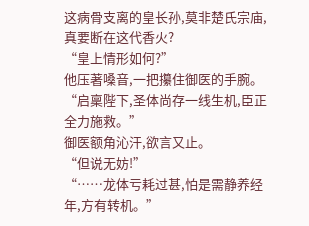这病骨支离的皇长孙,莫非楚氏宗庙,真要断在这代香火?
“皇上情形如何?”
他压著嗓音,一把攥住御医的手腕。
“启稟陛下,圣体尚存一线生机,臣正全力施救。”
御医额角沁汗,欲言又止。
“但说无妨!”
“……龙体亏耗过甚,怕是需静养经年,方有转机。”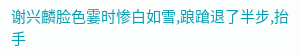谢兴麟脸色霎时惨白如雪,踉蹌退了半步,抬手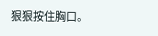狠狠按住胸口。